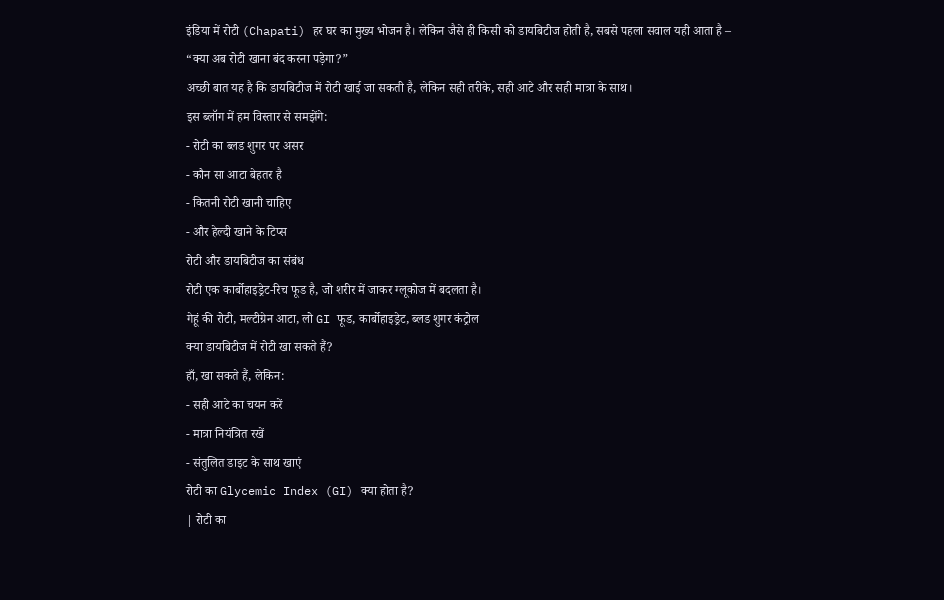इंडिया में रोटी (Chapati) हर घर का मुख्य भोजन है। लेकिन जैसे ही किसी को डायबिटीज होती है, सबसे पहला सवाल यही आता है –
“क्या अब रोटी खाना बंद करना पड़ेगा?”
अच्छी बात यह है कि डायबिटीज में रोटी खाई जा सकती है, लेकिन सही तरीके, सही आटे और सही मात्रा के साथ।
इस ब्लॉग में हम विस्तार से समझेंगे:
- रोटी का ब्लड शुगर पर असर
- कौन सा आटा बेहतर है
- कितनी रोटी खानी चाहिए
- और हेल्दी खाने के टिप्स
रोटी और डायबिटीज का संबंध
रोटी एक कार्बोहाइड्रेट-रिच फूड है, जो शरीर में जाकर ग्लूकोज में बदलता है।
गेहूं की रोटी, मल्टीग्रेन आटा, लो GI फूड, कार्बोहाइड्रेट, ब्लड शुगर कंट्रोल
क्या डायबिटीज में रोटी खा सकते हैं?
हाँ, खा सकते हैं, लेकिन:
- सही आटे का चयन करें
- मात्रा नियंत्रित रखें
- संतुलित डाइट के साथ खाएं
रोटी का Glycemic Index (GI) क्या होता है?
| रोटी का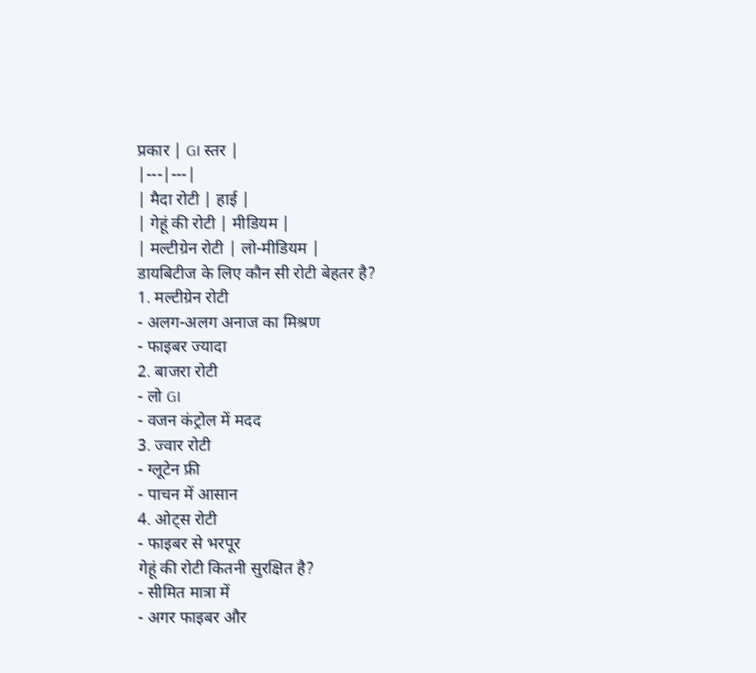प्रकार | GI स्तर |
|---|---|
| मैदा रोटी | हाई |
| गेहूं की रोटी | मीडियम |
| मल्टीग्रेन रोटी | लो-मीडियम |
डायबिटीज के लिए कौन सी रोटी बेहतर है?
1. मल्टीग्रेन रोटी
- अलग-अलग अनाज का मिश्रण
- फाइबर ज्यादा
2. बाजरा रोटी
- लो GI
- वजन कंट्रोल में मदद
3. ज्वार रोटी
- ग्लूटेन फ्री
- पाचन में आसान
4. ओट्स रोटी
- फाइबर से भरपूर
गेहूं की रोटी कितनी सुरक्षित है?
- सीमित मात्रा में
- अगर फाइबर और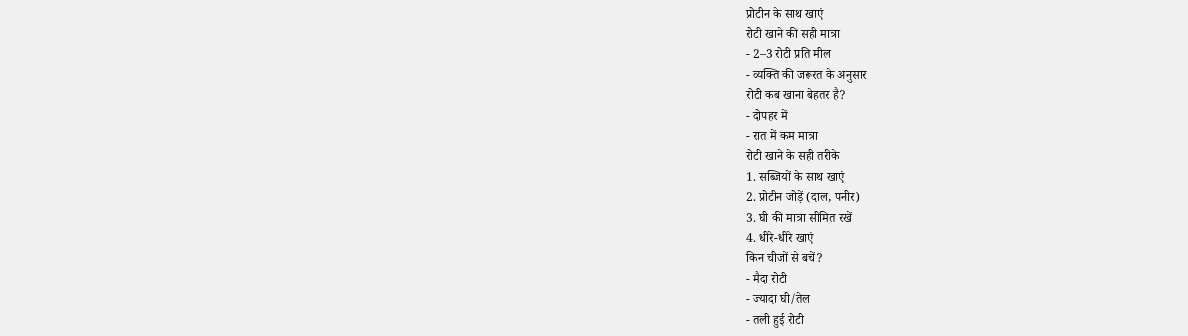प्रोटीन के साथ खाएं
रोटी खाने की सही मात्रा
- 2–3 रोटी प्रति मील
- व्यक्ति की जरूरत के अनुसार
रोटी कब खाना बेहतर है?
- दोपहर में
- रात में कम मात्रा
रोटी खाने के सही तरीके
1. सब्जियों के साथ खाएं
2. प्रोटीन जोड़ें (दाल, पनीर)
3. घी की मात्रा सीमित रखें
4. धीरे-धीरे खाएं
किन चीजों से बचें?
- मैदा रोटी
- ज्यादा घी/तेल
- तली हुई रोटी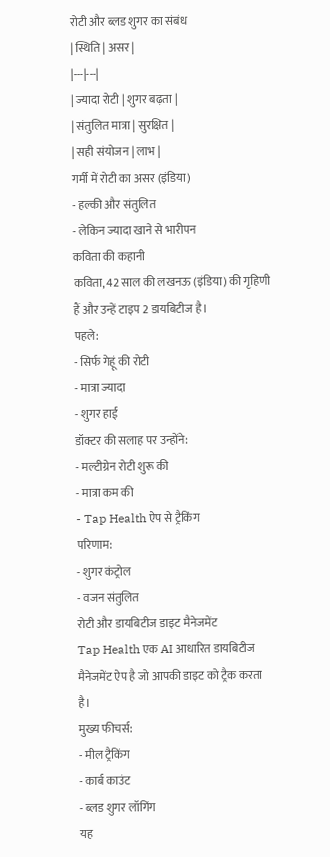रोटी और ब्लड शुगर का संबंध
| स्थिति | असर |
|---|---|
| ज्यादा रोटी | शुगर बढ़ता |
| संतुलित मात्रा | सुरक्षित |
| सही संयोजन | लाभ |
गर्मी में रोटी का असर (इंडिया)
- हल्की और संतुलित
- लेकिन ज्यादा खाने से भारीपन
कविता की कहानी
कविता, 42 साल की लखनऊ (इंडिया) की गृहिणी हैं और उन्हें टाइप 2 डायबिटीज है।
पहले:
- सिर्फ गेहूं की रोटी
- मात्रा ज्यादा
- शुगर हाई
डॉक्टर की सलाह पर उन्होंने:
- मल्टीग्रेन रोटी शुरू की
- मात्रा कम की
- Tap Health ऐप से ट्रैकिंग
परिणाम:
- शुगर कंट्रोल
- वजन संतुलित
रोटी और डायबिटीज डाइट मैनेजमेंट
Tap Health एक AI आधारित डायबिटीज मैनेजमेंट ऐप है जो आपकी डाइट को ट्रैक करता है।
मुख्य फीचर्स:
- मील ट्रैकिंग
- कार्ब काउंट
- ब्लड शुगर लॉगिंग
यह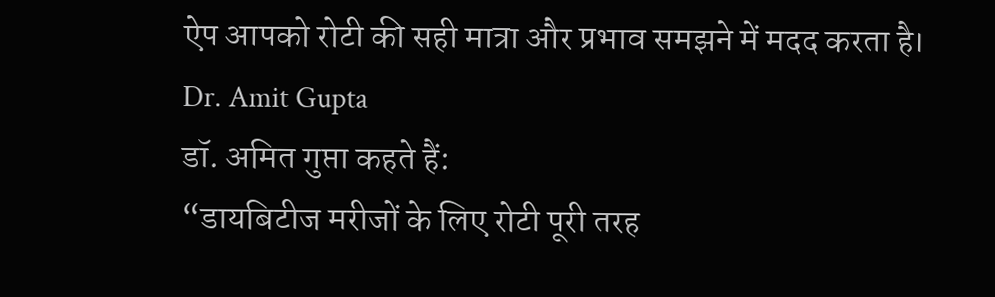ऐप आपको रोटी की सही मात्रा और प्रभाव समझने में मदद करता है।
Dr. Amit Gupta
डॉ. अमित गुप्ता कहते हैं:
“डायबिटीज मरीजों के लिए रोटी पूरी तरह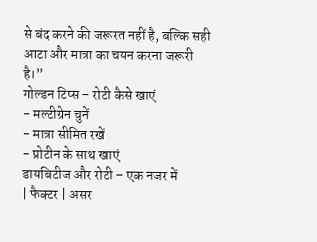से बंद करने की जरूरत नहीं है, बल्कि सही आटा और मात्रा का चयन करना जरूरी है।”
गोल्डन टिप्स – रोटी कैसे खाएं
- मल्टीग्रेन चुनें
- मात्रा सीमित रखें
- प्रोटीन के साथ खाएं
डायबिटीज और रोटी – एक नजर में
| फैक्टर | असर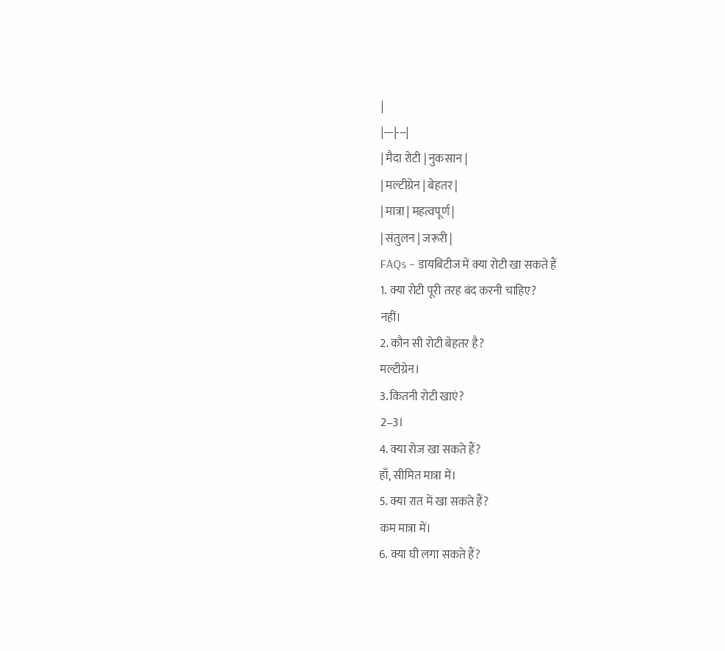|
|---|---|
| मैदा रोटी | नुकसान |
| मल्टीग्रेन | बेहतर |
| मात्रा | महत्वपूर्ण |
| संतुलन | जरूरी |
FAQs – डायबिटीज में क्या रोटी खा सकते हैं
1. क्या रोटी पूरी तरह बंद करनी चाहिए?
नहीं।
2. कौन सी रोटी बेहतर है?
मल्टीग्रेन।
3. कितनी रोटी खाएं?
2–3।
4. क्या रोज खा सकते हैं?
हाँ, सीमित मात्रा में।
5. क्या रात में खा सकते हैं?
कम मात्रा में।
6. क्या घी लगा सकते हैं?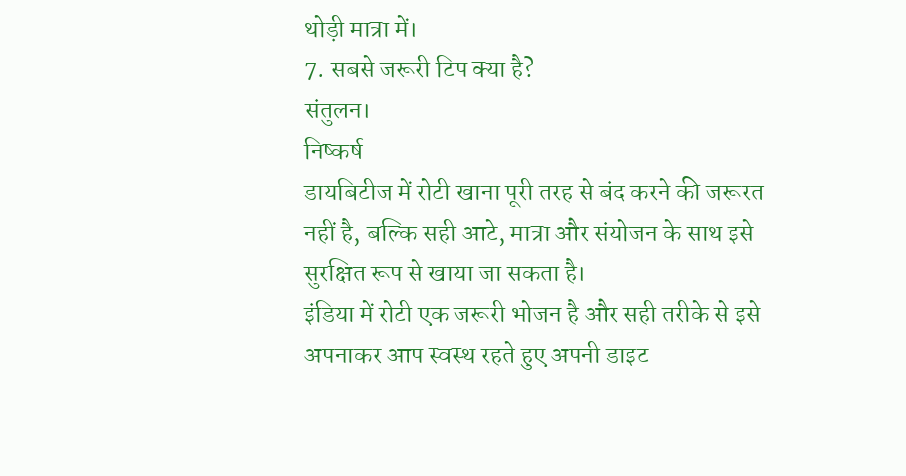थोड़ी मात्रा में।
7. सबसे जरूरी टिप क्या है?
संतुलन।
निष्कर्ष
डायबिटीज में रोटी खाना पूरी तरह से बंद करने की जरूरत नहीं है, बल्कि सही आटे, मात्रा और संयोजन के साथ इसे सुरक्षित रूप से खाया जा सकता है।
इंडिया में रोटी एक जरूरी भोजन है और सही तरीके से इसे अपनाकर आप स्वस्थ रहते हुए अपनी डाइट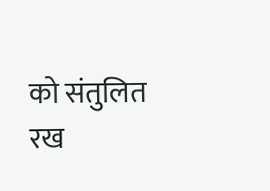को संतुलित रख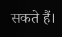सकते हैं।